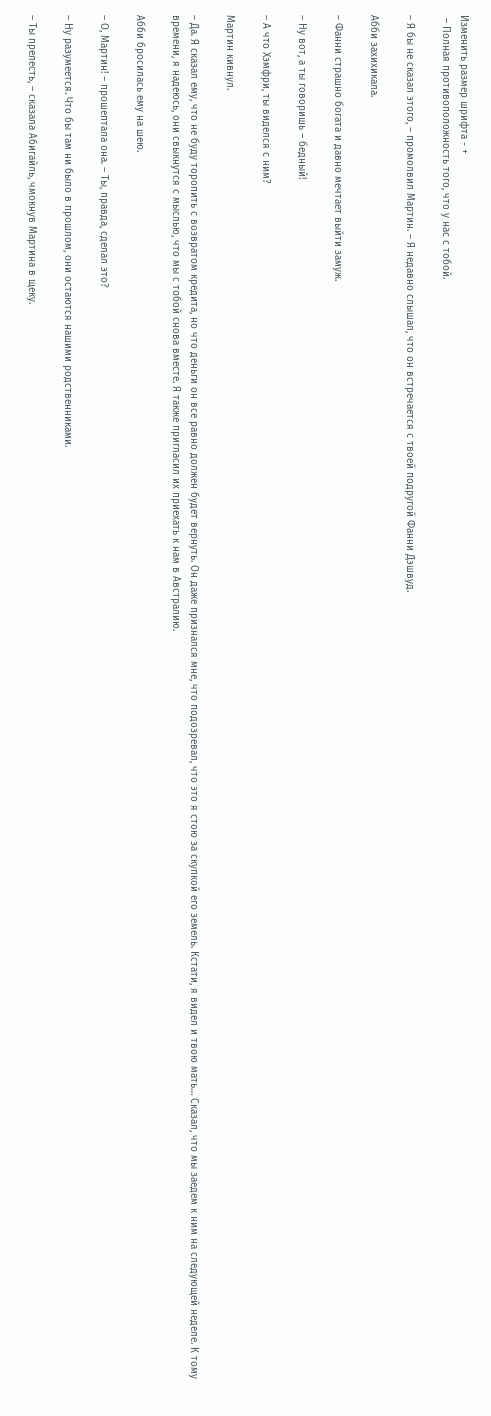Изменить размер шрифта - +
 – Полная противоположность того, что у нас с тобой.

– Я бы не сказал этого, – промолвил Мартин. – Я недавно слышал, что он встречается с твоей подругой Фанни Дэшвуд.

Абби захихикала.

– Фанни страшно богата и давно мечтает выйти замуж.

– Ну вот, а ты говоришь – бедный!

– А что Хэмфри, ты виделся с ним?

Мартин кивнул.

– Да. Я сказал ему, что не буду торопить с возвратом кредита, но что деньги он все равно должен будет вернуть. Он даже признался мне, что подозревал, что это я стою за скупкой его земель. Кстати, я видел и твою мать… Сказал, что мы заедем к ним на следующей неделе. К тому времени, я надеюсь, они свыкнутся с мыслью, что мы с тобой снова вместе. Я также пригласил их приехать к нам в Австралию.

Абби бросилась ему на шею.

– О, Мартин! – прошептала она. – Ты, правда, сделал это?

– Ну разумеется. Что бы там ни было в прошлом, они остаются нашими родственниками.

– Ты прелесть, – сказала Абигайль, чмокнув Мартина в щеку.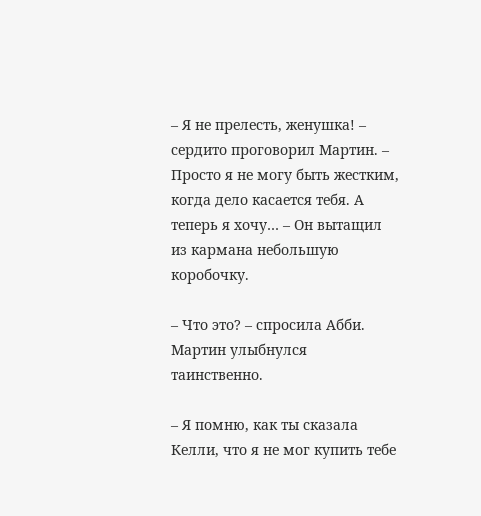– Я не прелесть, женушка! – сердито проговорил Мартин. – Просто я не могу быть жестким, когда дело касается тебя. А теперь я хочу… – Он вытащил из кармана небольшую коробочку.

– Что это? – спросила Абби. Мартин улыбнулся таинственно.

– Я помню, как ты сказала Келли, что я не мог купить тебе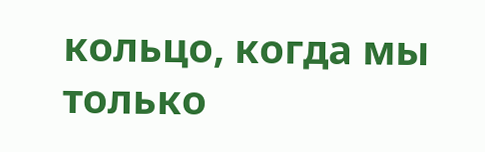кольцо, когда мы только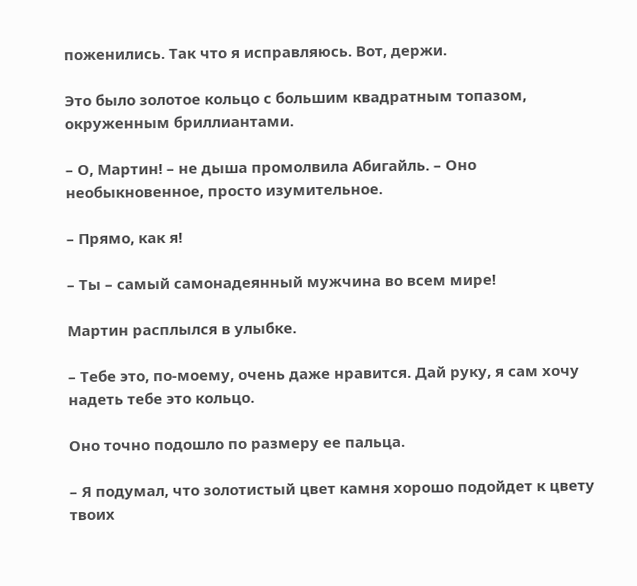поженились. Так что я исправляюсь. Вот, держи.

Это было золотое кольцо с большим квадратным топазом, окруженным бриллиантами.

– О, Мартин! – не дыша промолвила Абигайль. – Оно необыкновенное, просто изумительное.

– Прямо, как я!

– Ты – самый самонадеянный мужчина во всем мире!

Мартин расплылся в улыбке.

– Тебе это, по-моему, очень даже нравится. Дай руку, я сам хочу надеть тебе это кольцо.

Оно точно подошло по размеру ее пальца.

– Я подумал, что золотистый цвет камня хорошо подойдет к цвету твоих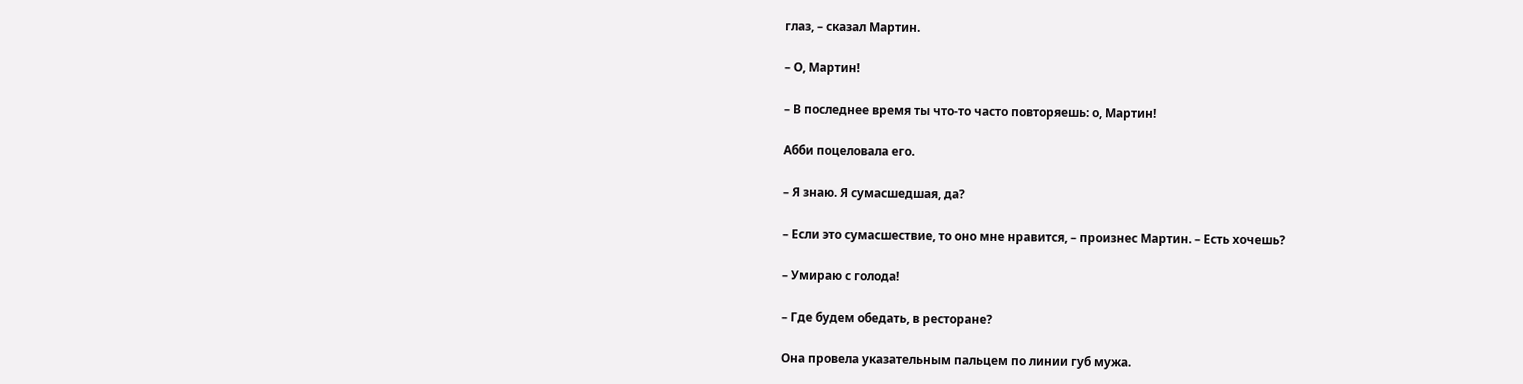глаз, – сказал Мартин.

– О, Мартин!

– В последнее время ты что-то часто повторяешь: о, Мартин!

Абби поцеловала его.

– Я знаю. Я сумасшедшая, да?

– Если это сумасшествие, то оно мне нравится, – произнес Мартин. – Есть хочешь?

– Умираю с голода!

– Где будем обедать, в ресторане?

Она провела указательным пальцем по линии губ мужа.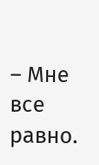– Мне все равно.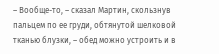– Вообще-то, – сказал Мартин, скользнув пальцем по ее груди, обтянутой шелковой тканью блузки, – обед можно устроить и в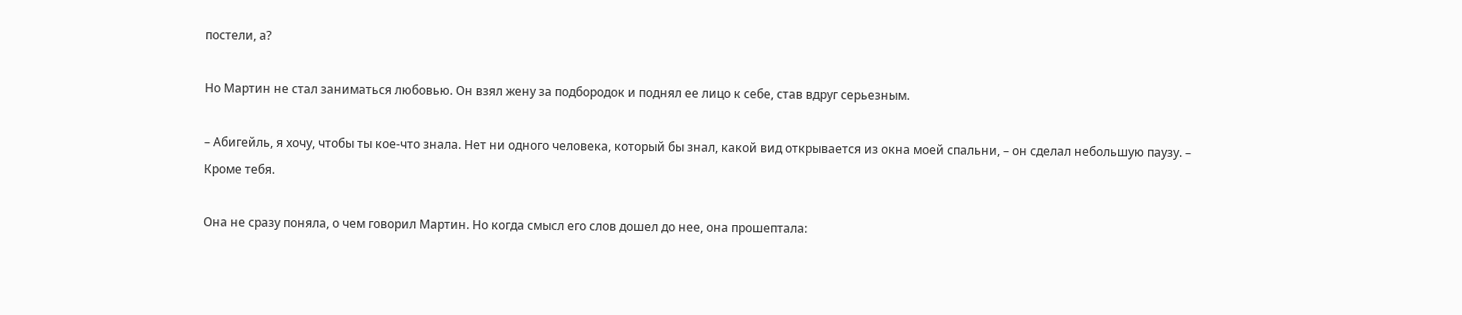постели, а?

Но Мартин не стал заниматься любовью. Он взял жену за подбородок и поднял ее лицо к себе, став вдруг серьезным.

– Абигейль, я хочу, чтобы ты кое-что знала. Нет ни одного человека, который бы знал, какой вид открывается из окна моей спальни, – он сделал небольшую паузу. – Кроме тебя.

Она не сразу поняла, о чем говорил Мартин. Но когда смысл его слов дошел до нее, она прошептала: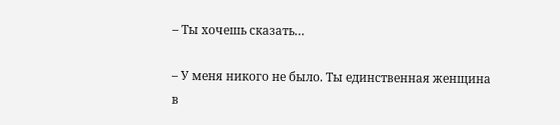– Ты хочешь сказать…

– У меня никого не было. Ты единственная женщина в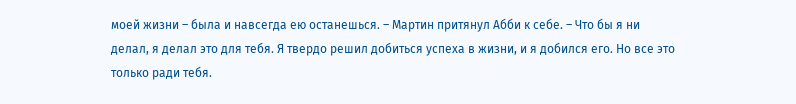моей жизни – была и навсегда ею останешься. – Мартин притянул Абби к себе. – Что бы я ни делал, я делал это для тебя. Я твердо решил добиться успеха в жизни, и я добился его. Но все это только ради тебя.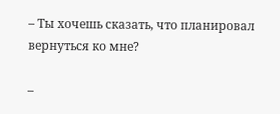– Ты хочешь сказать, что планировал вернуться ко мне?

–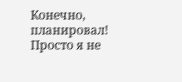Конечно, планировал! Просто я не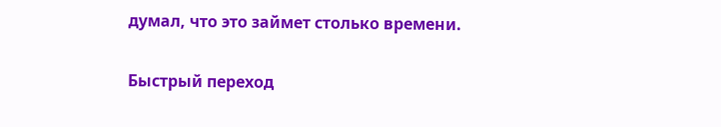думал, что это займет столько времени.

Быстрый переход